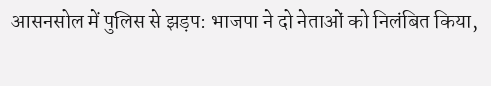आसनसोल में पुलिस से झड़प: भाजपा ने दो नेताओं को निलंबित किया,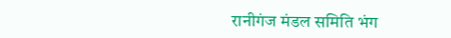रानीगंज मंडल समिति भंग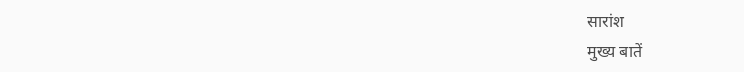सारांश
मुख्य बातें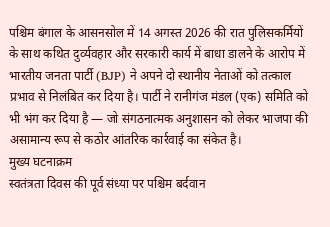पश्चिम बंगाल के आसनसोल में 14 अगस्त 2026 की रात पुलिसकर्मियों के साथ कथित दुर्व्यवहार और सरकारी कार्य में बाधा डालने के आरोप में भारतीय जनता पार्टी (BJP) ने अपने दो स्थानीय नेताओं को तत्काल प्रभाव से निलंबित कर दिया है। पार्टी ने रानीगंज मंडल (एक) समिति को भी भंग कर दिया है — जो संगठनात्मक अनुशासन को लेकर भाजपा की असामान्य रूप से कठोर आंतरिक कार्रवाई का संकेत है।
मुख्य घटनाक्रम
स्वतंत्रता दिवस की पूर्व संध्या पर पश्चिम बर्दवान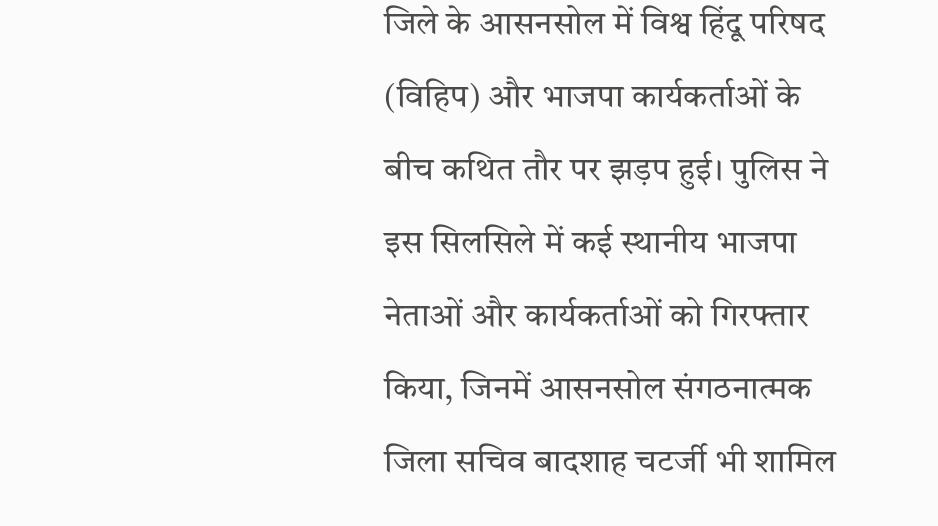जिले के आसनसोल में विश्व हिंदू परिषद (विहिप) और भाजपा कार्यकर्ताओं के बीच कथित तौर पर झड़प हुई। पुलिस ने इस सिलसिले में कई स्थानीय भाजपा नेताओं और कार्यकर्ताओं को गिरफ्तार किया, जिनमें आसनसोल संगठनात्मक जिला सचिव बादशाह चटर्जी भी शामिल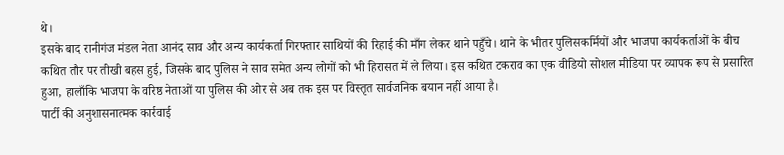थे।
इसके बाद रानीगंज मंडल नेता आनंद साव और अन्य कार्यकर्ता गिरफ्तार साथियों की रिहाई की माँग लेकर थाने पहुँचे। थाने के भीतर पुलिसकर्मियों और भाजपा कार्यकर्ताओं के बीच कथित तौर पर तीखी बहस हुई, जिसके बाद पुलिस ने साव समेत अन्य लोगों को भी हिरासत में ले लिया। इस कथित टकराव का एक वीडियो सोशल मीडिया पर व्यापक रूप से प्रसारित हुआ, हालाँकि भाजपा के वरिष्ठ नेताओं या पुलिस की ओर से अब तक इस पर विस्तृत सार्वजनिक बयान नहीं आया है।
पार्टी की अनुशासनात्मक कार्रवाई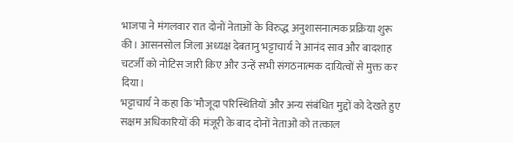भाजपा ने मंगलवार रात दोनों नेताओं के विरुद्ध अनुशासनात्मक प्रक्रिया शुरू की। आसनसोल जिला अध्यक्ष देबतानु भट्टाचार्य ने आनंद साव और बादशाह चटर्जी को नोटिस जारी किए और उन्हें सभी संगठनात्मक दायित्वों से मुक्त कर दिया।
भट्टाचार्य ने कहा कि 'मौजूदा परिस्थितियों और अन्य संबंधित मुद्दों को देखते हुए सक्षम अधिकारियों की मंजूरी के बाद दोनों नेताओं को तत्काल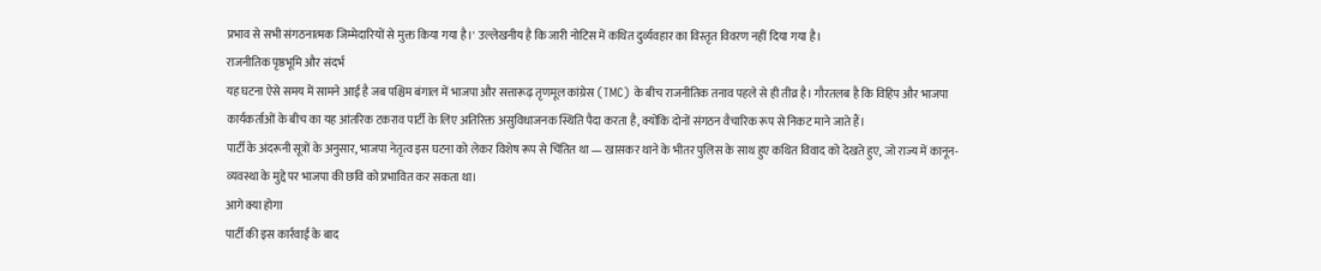प्रभाव से सभी संगठनात्मक जिम्मेदारियों से मुक्त किया गया है।' उल्लेखनीय है कि जारी नोटिस में कथित दुर्व्यवहार का विस्तृत विवरण नहीं दिया गया है।
राजनीतिक पृष्ठभूमि और संदर्भ
यह घटना ऐसे समय में सामने आई है जब पश्चिम बंगाल में भाजपा और सत्तारूढ़ तृणमूल कांग्रेस (TMC) के बीच राजनीतिक तनाव पहले से ही तीव्र है। गौरतलब है कि विहिप और भाजपा कार्यकर्ताओं के बीच का यह आंतरिक टकराव पार्टी के लिए अतिरिक्त असुविधाजनक स्थिति पैदा करता है, क्योंकि दोनों संगठन वैचारिक रूप से निकट माने जाते हैं।
पार्टी के अंदरूनी सूत्रों के अनुसार, भाजपा नेतृत्व इस घटना को लेकर विशेष रूप से चिंतित था — खासकर थाने के भीतर पुलिस के साथ हुए कथित विवाद को देखते हुए, जो राज्य में कानून-व्यवस्था के मुद्दे पर भाजपा की छवि को प्रभावित कर सकता था।
आगे क्या होगा
पार्टी की इस कार्रवाई के बाद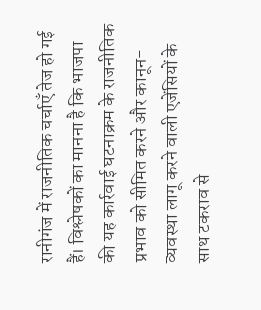रानीगंज में राजनीतिक चर्चाएँ तेज हो गई हैं। विश्लेषकों का मानना है कि भाजपा की यह कार्रवाई घटनाक्रम के राजनीतिक प्रभाव को सीमित करने और कानून-व्यवस्था लागू करने वाली एजेंसियों के साथ टकराव से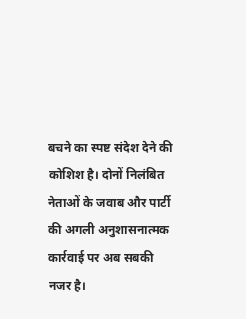बचने का स्पष्ट संदेश देने की कोशिश है। दोनों निलंबित नेताओं के जवाब और पार्टी की अगली अनुशासनात्मक कार्रवाई पर अब सबकी नजर है।